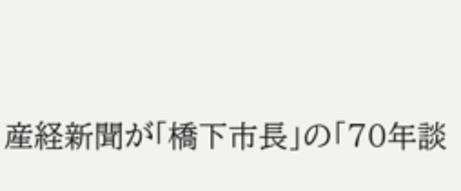産経新聞が「橋下市長」の「70年談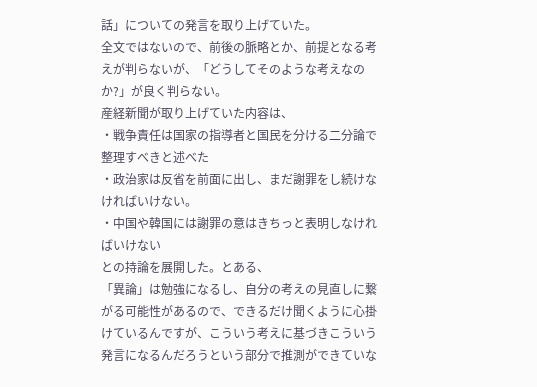話」についての発言を取り上げていた。
全文ではないので、前後の脈略とか、前提となる考えが判らないが、「どうしてそのような考えなのか?」が良く判らない。
産経新聞が取り上げていた内容は、
・戦争責任は国家の指導者と国民を分ける二分論で整理すべきと述べた
・政治家は反省を前面に出し、まだ謝罪をし続けなければいけない。
・中国や韓国には謝罪の意はきちっと表明しなければいけない
との持論を展開した。とある、
「異論」は勉強になるし、自分の考えの見直しに繋がる可能性があるので、できるだけ聞くように心掛けているんですが、こういう考えに基づきこういう発言になるんだろうという部分で推測ができていな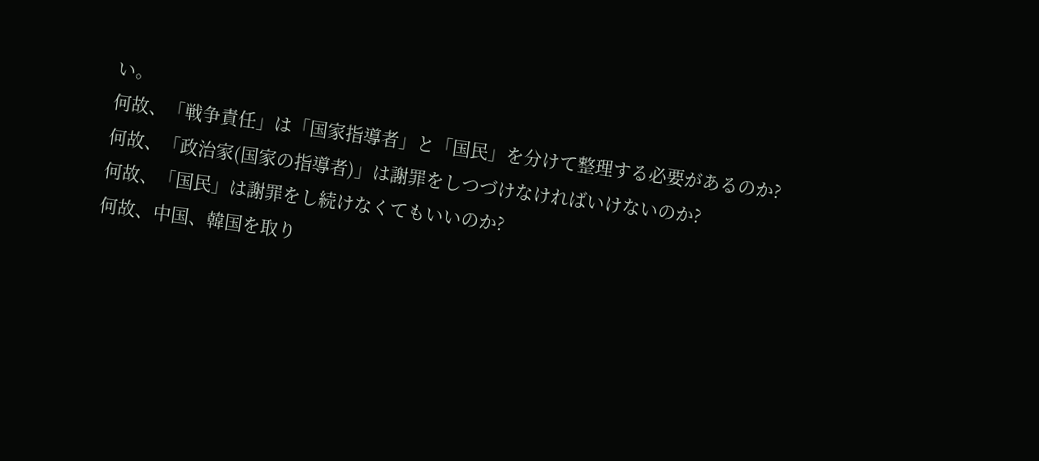い。
何故、「戦争責任」は「国家指導者」と「国民」を分けて整理する必要があるのか?
何故、「政治家(国家の指導者)」は謝罪をしつづけなければいけないのか?
何故、「国民」は謝罪をし続けなくてもいいのか?
何故、中国、韓国を取り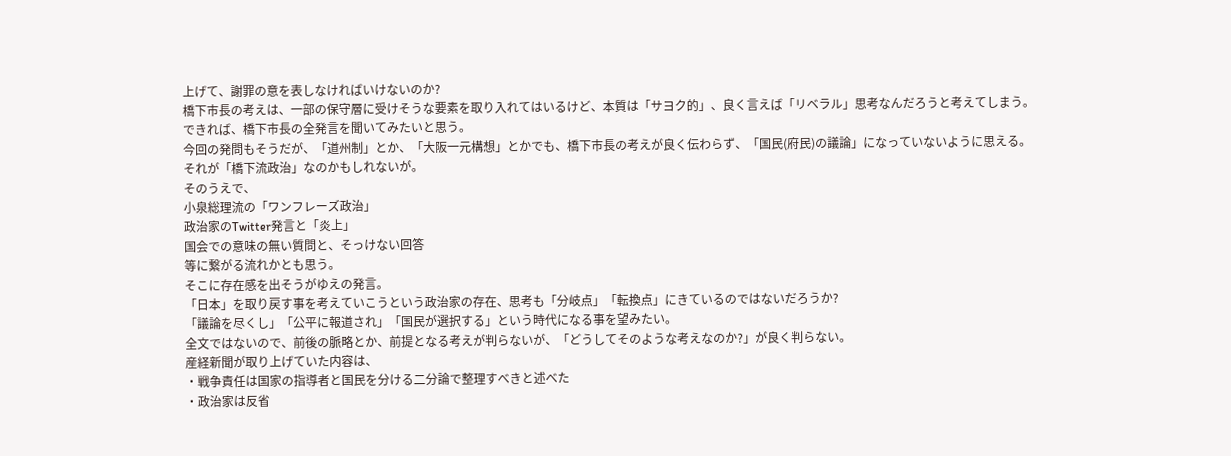上げて、謝罪の意を表しなければいけないのか?
橋下市長の考えは、一部の保守層に受けそうな要素を取り入れてはいるけど、本質は「サヨク的」、良く言えば「リベラル」思考なんだろうと考えてしまう。
できれば、橋下市長の全発言を聞いてみたいと思う。
今回の発問もそうだが、「道州制」とか、「大阪一元構想」とかでも、橋下市長の考えが良く伝わらず、「国民(府民)の議論」になっていないように思える。
それが「橋下流政治」なのかもしれないが。
そのうえで、
小泉総理流の「ワンフレーズ政治」
政治家のTwitter発言と「炎上」
国会での意味の無い質問と、そっけない回答
等に繋がる流れかとも思う。
そこに存在感を出そうがゆえの発言。
「日本」を取り戻す事を考えていこうという政治家の存在、思考も「分岐点」「転換点」にきているのではないだろうか?
「議論を尽くし」「公平に報道され」「国民が選択する」という時代になる事を望みたい。
全文ではないので、前後の脈略とか、前提となる考えが判らないが、「どうしてそのような考えなのか?」が良く判らない。
産経新聞が取り上げていた内容は、
・戦争責任は国家の指導者と国民を分ける二分論で整理すべきと述べた
・政治家は反省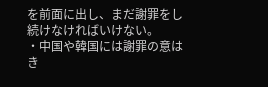を前面に出し、まだ謝罪をし続けなければいけない。
・中国や韓国には謝罪の意はき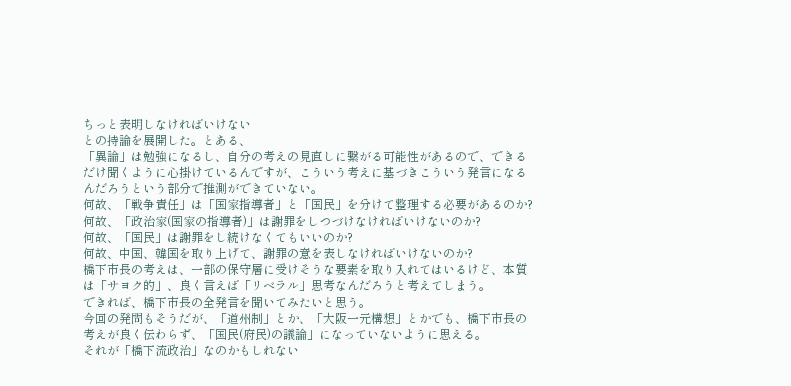ちっと表明しなければいけない
との持論を展開した。とある、
「異論」は勉強になるし、自分の考えの見直しに繋がる可能性があるので、できるだけ聞くように心掛けているんですが、こういう考えに基づきこういう発言になるんだろうという部分で推測ができていない。
何故、「戦争責任」は「国家指導者」と「国民」を分けて整理する必要があるのか?
何故、「政治家(国家の指導者)」は謝罪をしつづけなければいけないのか?
何故、「国民」は謝罪をし続けなくてもいいのか?
何故、中国、韓国を取り上げて、謝罪の意を表しなければいけないのか?
橋下市長の考えは、一部の保守層に受けそうな要素を取り入れてはいるけど、本質は「サヨク的」、良く言えば「リベラル」思考なんだろうと考えてしまう。
できれば、橋下市長の全発言を聞いてみたいと思う。
今回の発問もそうだが、「道州制」とか、「大阪一元構想」とかでも、橋下市長の考えが良く伝わらず、「国民(府民)の議論」になっていないように思える。
それが「橋下流政治」なのかもしれない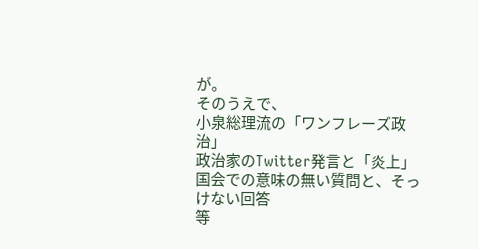が。
そのうえで、
小泉総理流の「ワンフレーズ政治」
政治家のTwitter発言と「炎上」
国会での意味の無い質問と、そっけない回答
等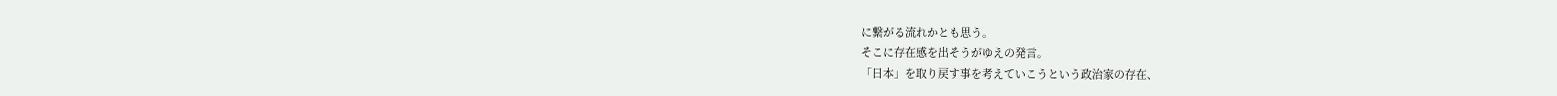に繋がる流れかとも思う。
そこに存在感を出そうがゆえの発言。
「日本」を取り戻す事を考えていこうという政治家の存在、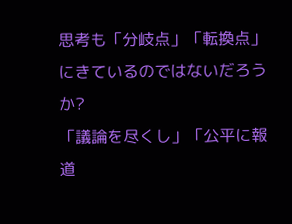思考も「分岐点」「転換点」にきているのではないだろうか?
「議論を尽くし」「公平に報道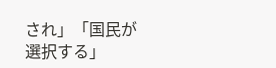され」「国民が選択する」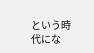という時代にな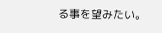る事を望みたい。